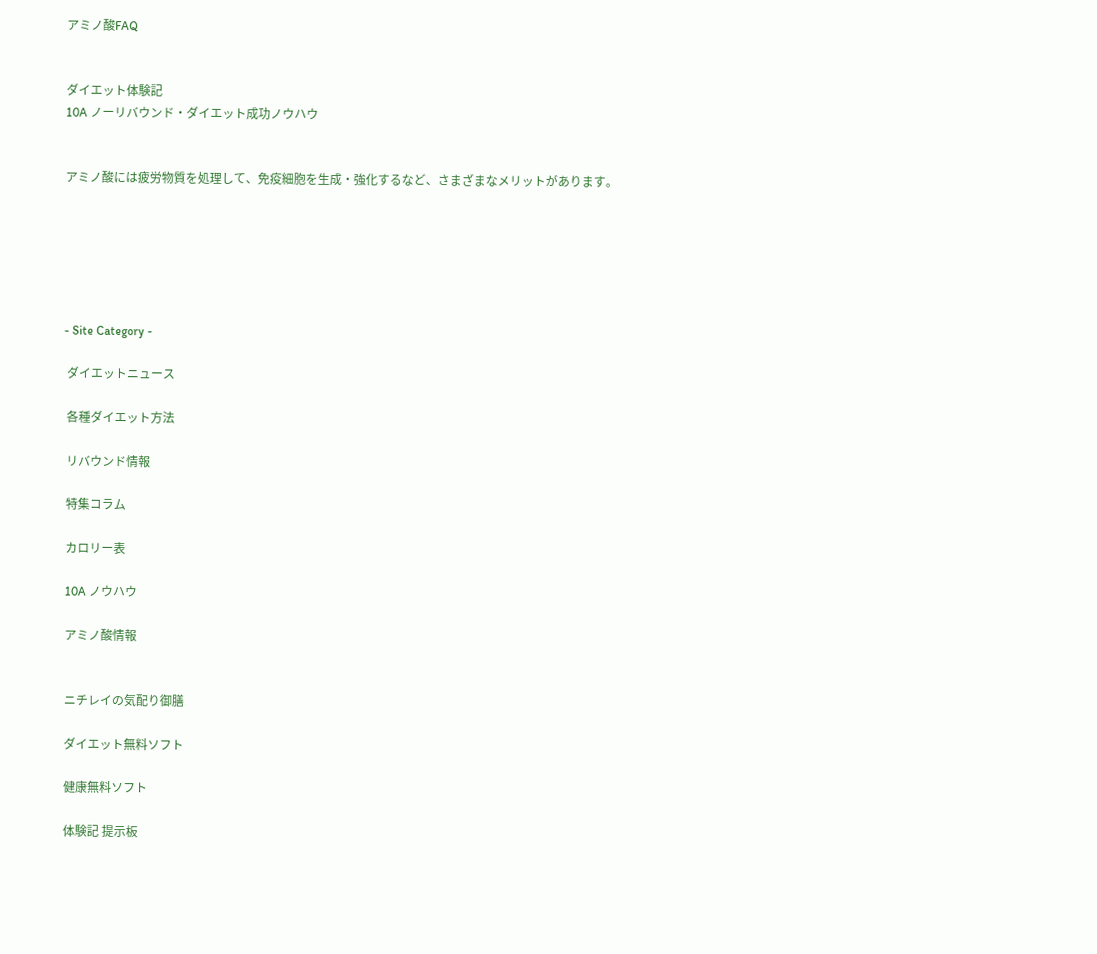アミノ酸FAQ


ダイエット体験記
10A ノーリバウンド・ダイエット成功ノウハウ


アミノ酸には疲労物質を処理して、免疫細胞を生成・強化するなど、さまざまなメリットがあります。






- Site Category -

 ダイエットニュース

 各種ダイエット方法

 リバウンド情報

 特集コラム

 カロリー表

 10A ノウハウ

 アミノ酸情報


 ニチレイの気配り御膳

 ダイエット無料ソフト

 健康無料ソフト

 体験記 提示板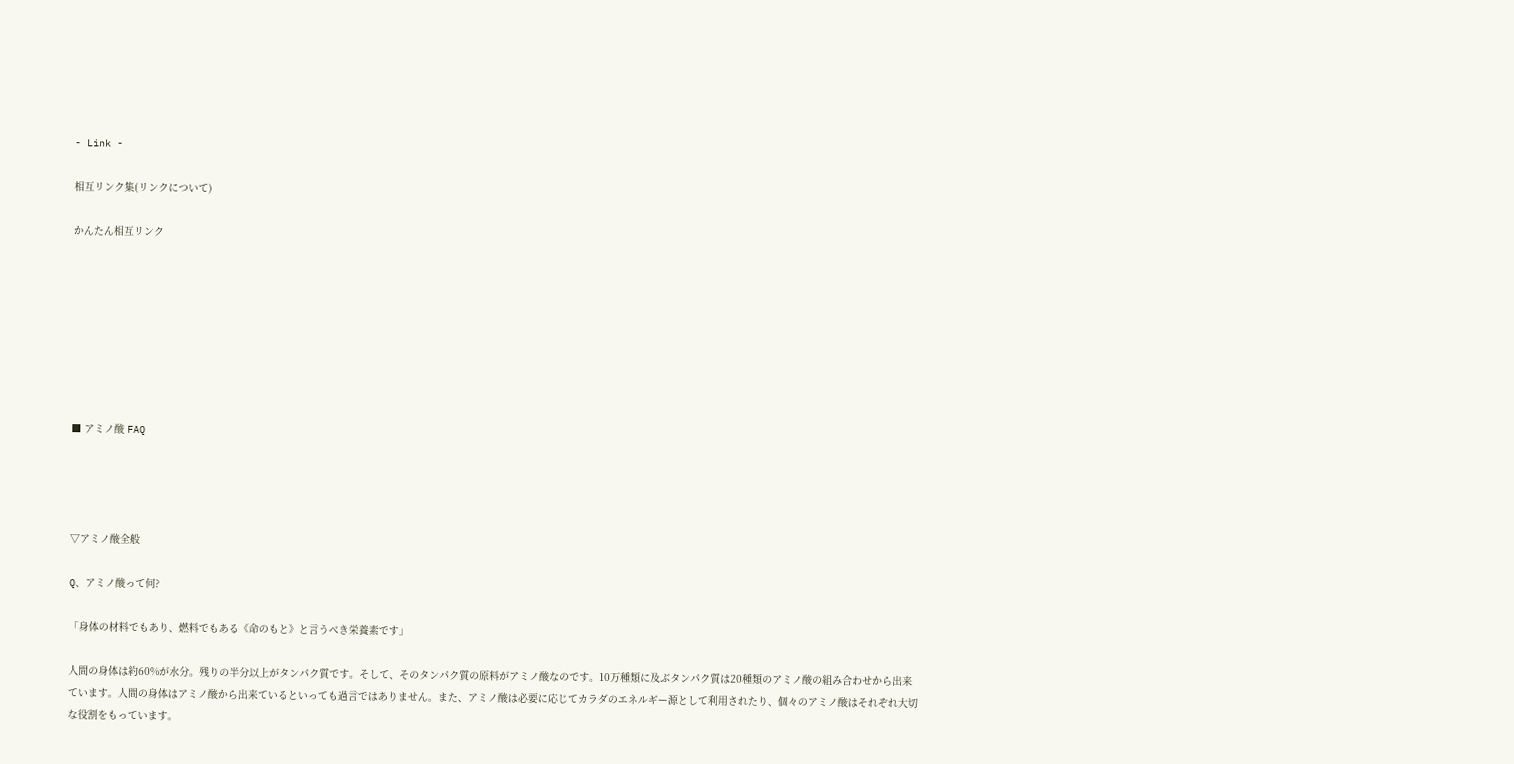- Link -

相互リンク集(リンクについて)

かんたん相互リンク








■ アミノ酸 FAQ




▽アミノ酸全般

Q、アミノ酸って何?

「身体の材料でもあり、燃料でもある《命のもと》と言うべき栄養素です」

人間の身体は約60%が水分。残りの半分以上がタンパク質です。そして、そのタンパク質の原料がアミノ酸なのです。10万種類に及ぶタンパク質は20種類のアミノ酸の組み合わせから出来ています。人間の身体はアミノ酸から出来ているといっても過言ではありません。また、アミノ酸は必要に応じてカラダのエネルギー源として利用されたり、個々のアミノ酸はそれぞれ大切な役割をもっています。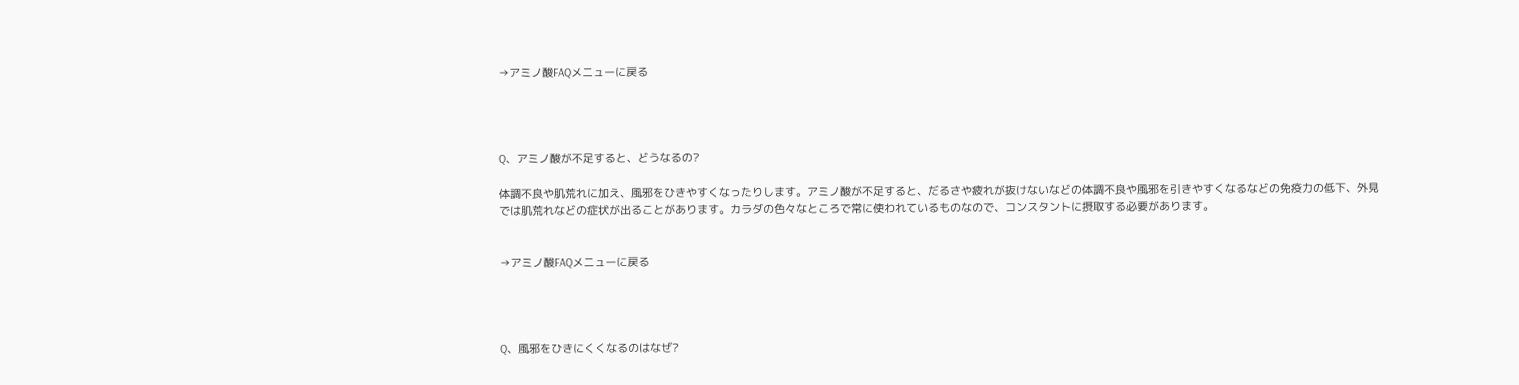→アミノ酸FAQメニューに戻る




Q、アミノ酸が不足すると、どうなるの?

体調不良や肌荒れに加え、風邪をひきやすくなったりします。アミノ酸が不足すると、だるさや疲れが抜けないなどの体調不良や風邪を引きやすくなるなどの免疫力の低下、外見では肌荒れなどの症状が出ることがあります。カラダの色々なところで常に使われているものなので、コンスタントに摂取する必要があります。


→アミノ酸FAQメニューに戻る




Q、風邪をひきにくくなるのはなぜ?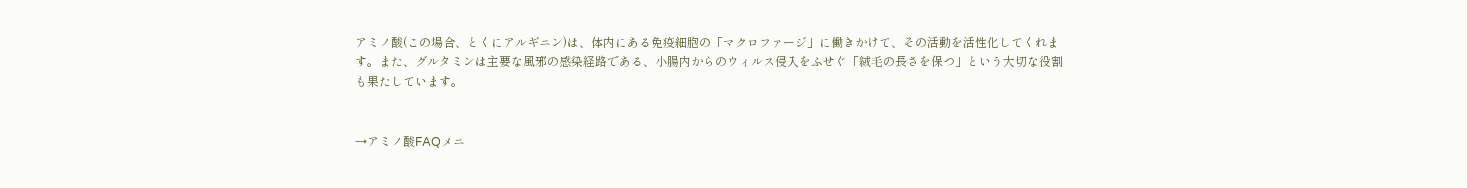アミノ酸(この場合、とくにアルギニン)は、体内にある免疫細胞の「マクロファージ」に働きかけて、その活動を活性化してくれます。また、グルタミンは主要な風邪の感染経路である、小腸内からのウィルス侵入をふせぐ「絨毛の長さを保つ」という大切な役割も果たしています。


→アミノ酸FAQメニ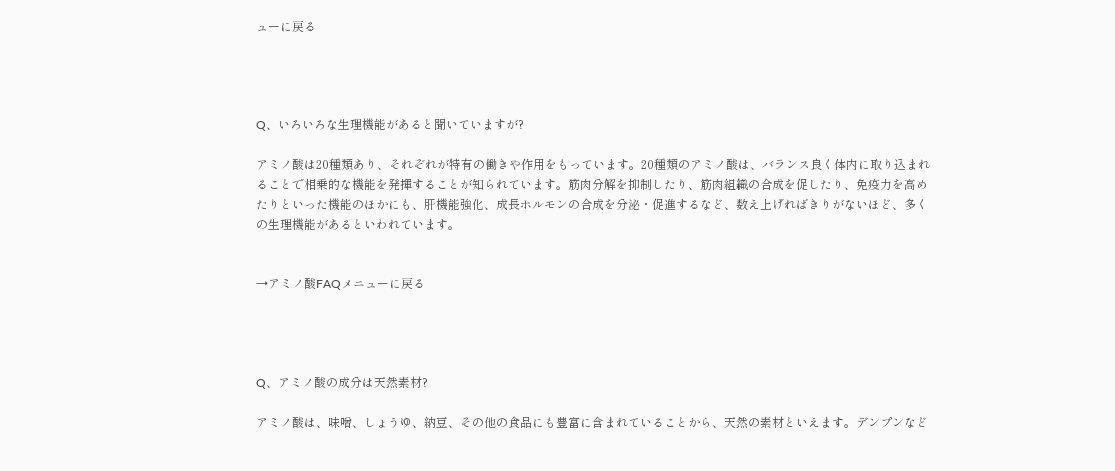ューに戻る




Q、いろいろな生理機能があると聞いていますが?

アミノ酸は20種類あり、それぞれが特有の働きや作用をもっています。20種類のアミノ酸は、バランス良く体内に取り込まれることで相乗的な機能を発揮することが知られています。筋肉分解を抑制したり、筋肉組織の合成を促したり、免疫力を高めたりといった機能のほかにも、肝機能強化、成長ホルモンの合成を分泌・促進するなど、数え上げればきりがないほど、多くの生理機能があるといわれています。


→アミノ酸FAQメニューに戻る




Q、アミノ酸の成分は天然素材?

アミノ酸は、味噌、しょうゆ、納豆、その他の食品にも豊富に含まれていることから、天然の素材といえます。デンプンなど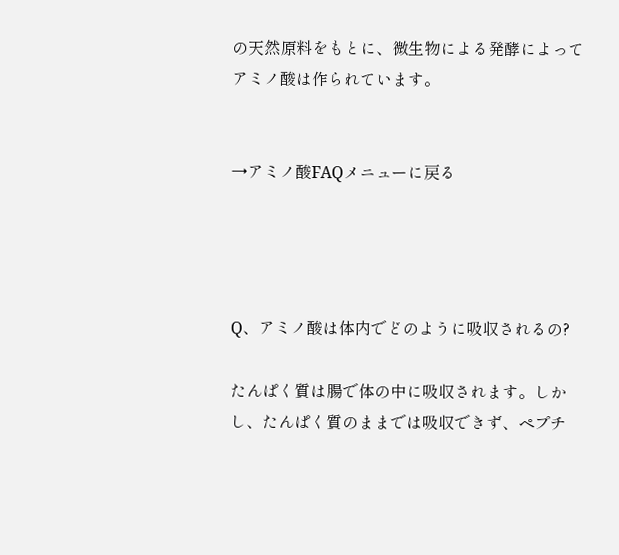の天然原料をもとに、微生物による発酵によってアミノ酸は作られています。


→アミノ酸FAQメニューに戻る




Q、アミノ酸は体内でどのように吸収されるの?

たんぱく質は腸で体の中に吸収されます。しかし、たんぱく質のままでは吸収できず、ペプチ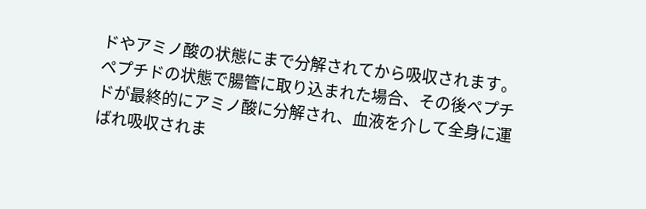ドやアミノ酸の状態にまで分解されてから吸収されます。 ペプチドの状態で腸管に取り込まれた場合、その後ペプチドが最終的にアミノ酸に分解され、血液を介して全身に運ばれ吸収されま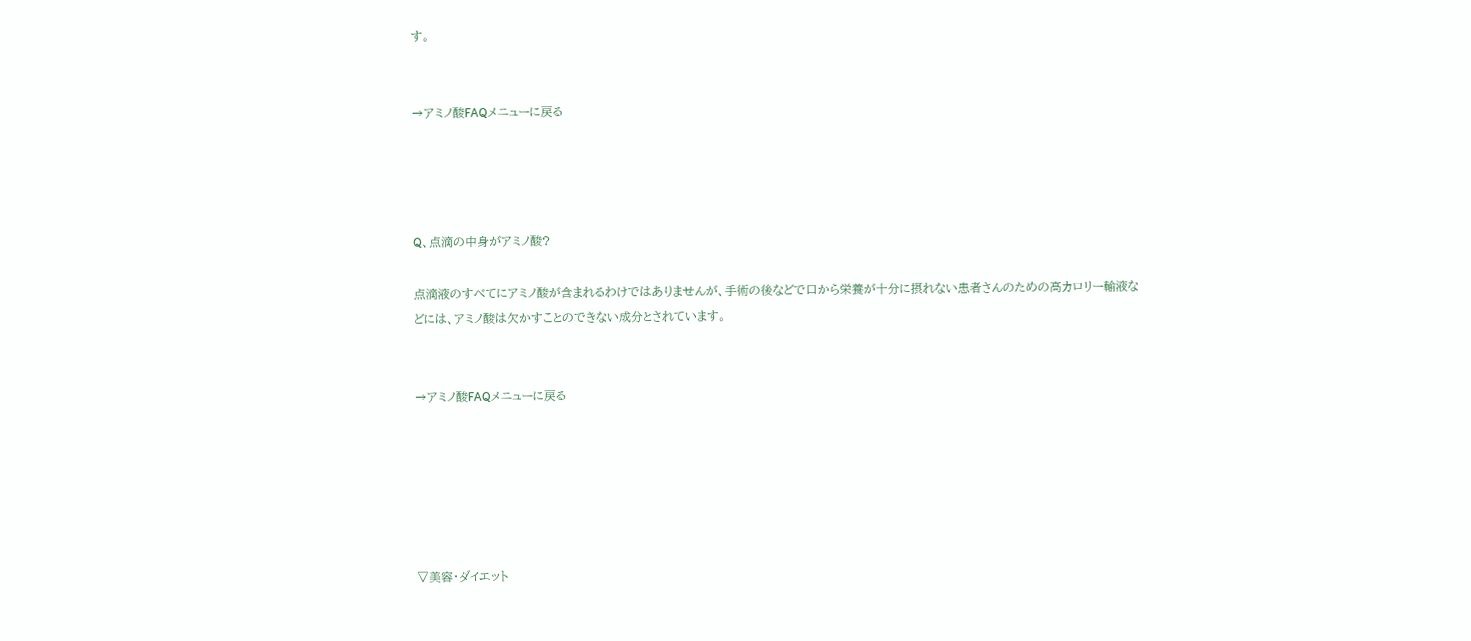す。


→アミノ酸FAQメニューに戻る




Q、点滴の中身がアミノ酸?

点滴液のすべてにアミノ酸が含まれるわけではありませんが、手術の後などで口から栄養が十分に摂れない患者さんのための高カロリー輸液などには、アミノ酸は欠かすことのできない成分とされています。


→アミノ酸FAQメニューに戻る






▽美容・ダイエット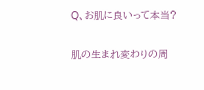Q、お肌に良いって本当?

肌の生まれ変わりの周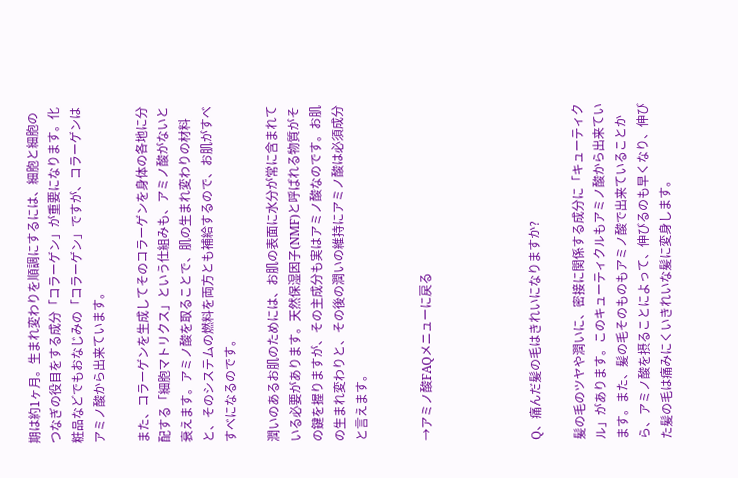期は約1ヶ月。生まれ変わりを順調にするには、細胞と細胞のつなぎの役目をする成分「コラーゲン」が重要になります。化粧品などでもおなじみの「コラーゲン」ですが、コラーゲンはアミノ酸から出来ています。

また、コラーゲンを生成してそのコラーゲンを身体の各地に分配する「細胞マトリクス」という仕組みも、アミノ酸がないと衰えます。アミノ酸を取ることで、肌の生まれ変わりの材料と、そのシステムの燃料を両方とも補給するので、お肌がすべすべになるのです。

潤いのあるお肌のためには、お肌の表面に水分が常に含まれている必要があります。天然保湿因子(NMF)と呼ばれる物質がその鍵を握りますが、その主成分も実はアミノ酸なのです。お肌の生まれ変わりと、その後の潤いの維持にアミノ酸は必須成分と言えます。


→アミノ酸FAQメニューに戻る




Q、痛んだ髪の毛はきれいになりますか?

髪の毛のツヤや潤いに、密接に関係する成分に「キューティクル」があります。このキューティクルもアミノ酸から出来ています。また、髪の毛そのものもアミノ酸で出来ていることから、アミノ酸を摂ることによって、伸びるのも早くなり、伸びた髪の毛は痛みにくいきれいな髪に変身します。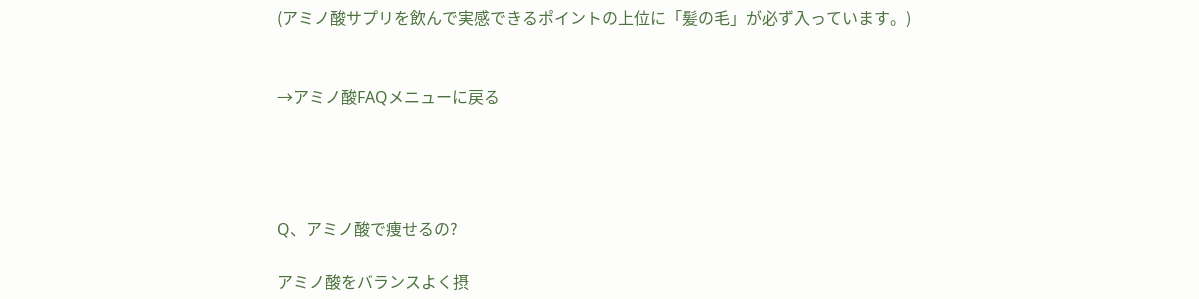(アミノ酸サプリを飲んで実感できるポイントの上位に「髪の毛」が必ず入っています。)


→アミノ酸FAQメニューに戻る




Q、アミノ酸で痩せるの?

アミノ酸をバランスよく摂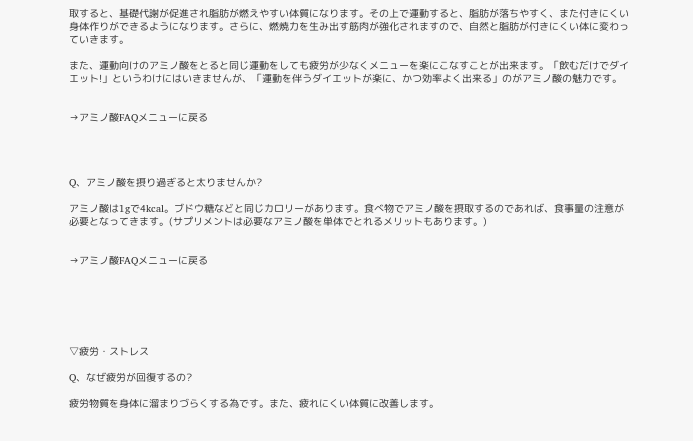取すると、基礎代謝が促進され脂肪が燃えやすい体質になります。その上で運動すると、脂肪が落ちやすく、また付きにくい身体作りができるようになります。さらに、燃焼力を生み出す筋肉が強化されますので、自然と脂肪が付きにくい体に変わっていきます。

また、運動向けのアミノ酸をとると同じ運動をしても疲労が少なくメニューを楽にこなすことが出来ます。「飲むだけでダイエット!」というわけにはいきませんが、「運動を伴うダイエットが楽に、かつ効率よく出来る」のがアミノ酸の魅力です。


→アミノ酸FAQメニューに戻る




Q、アミノ酸を摂り過ぎると太りませんか?

アミノ酸は1gで4kcal。ブドウ糖などと同じカロリーがあります。食べ物でアミノ酸を摂取するのであれば、食事量の注意が必要となってきます。(サプリメントは必要なアミノ酸を単体でとれるメリットもあります。)


→アミノ酸FAQメニューに戻る






▽疲労・ストレス

Q、なぜ疲労が回復するの?

疲労物質を身体に溜まりづらくする為です。また、疲れにくい体質に改善します。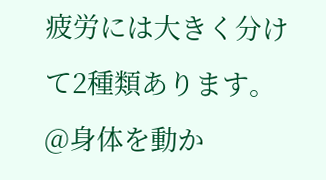疲労には大きく分けて2種類あります。
@身体を動か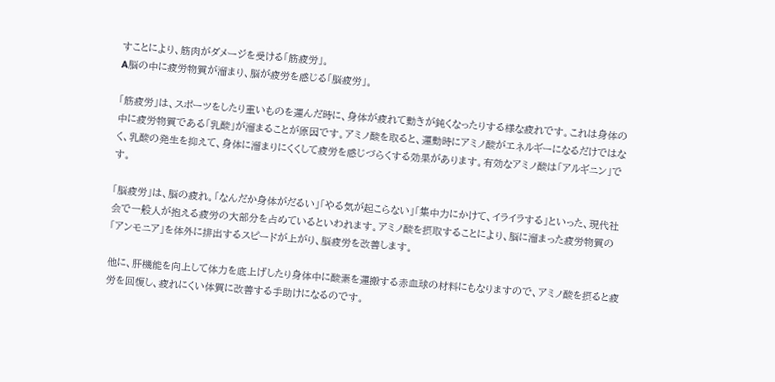すことにより、筋肉がダメージを受ける「筋疲労」。
A脳の中に疲労物質が溜まり、脳が疲労を感じる「脳疲労」。

「筋疲労」は、スポーツをしたり重いものを運んだ時に、身体が疲れて動きが鈍くなったりする様な疲れです。これは身体の中に疲労物質である「乳酸」が溜まることが原因です。アミノ酸を取ると、運動時にアミノ酸がエネルギーになるだけではなく、乳酸の発生を抑えて、身体に溜まりにくくして疲労を感じづらくする効果があります。有効なアミノ酸は「アルギニン」です。

「脳疲労」は、脳の疲れ。「なんだか身体がだるい」「やる気が起こらない」「集中力にかけて、イライラする」といった、現代社会で一般人が抱える疲労の大部分を占めているといわれます。アミノ酸を摂取することにより、脳に溜まった疲労物質の「アンモニア」を体外に排出するスピードが上がり、脳疲労を改善します。

他に、肝機能を向上して体力を底上げしたり身体中に酸素を運搬する赤血球の材料にもなりますので、アミノ酸を摂ると疲労を回復し、疲れにくい体質に改善する手助けになるのです。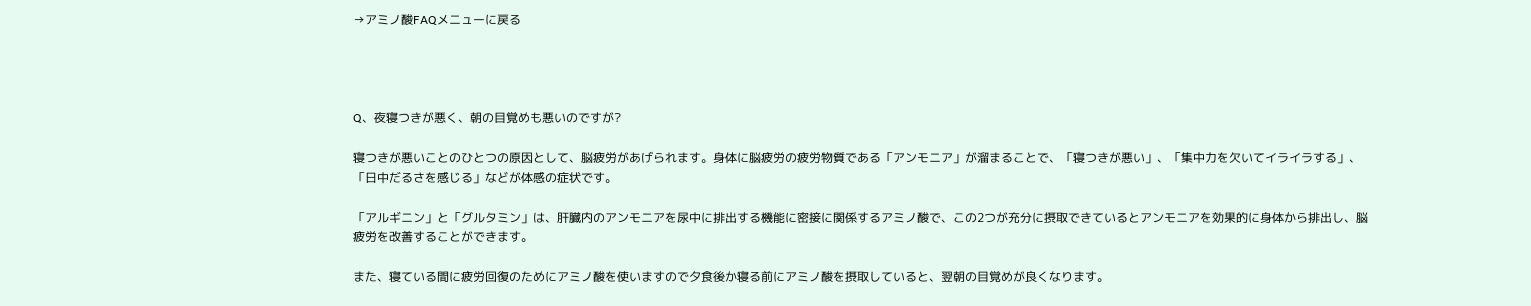→アミノ酸FAQメニューに戻る




Q、夜寝つきが悪く、朝の目覚めも悪いのですが?

寝つきが悪いことのひとつの原因として、脳疲労があげられます。身体に脳疲労の疲労物質である「アンモニア」が溜まることで、「寝つきが悪い」、「集中力を欠いてイライラする」、「日中だるさを感じる」などが体感の症状です。

「アルギニン」と「グルタミン」は、肝臓内のアンモニアを尿中に排出する機能に密接に関係するアミノ酸で、この2つが充分に摂取できているとアンモニアを効果的に身体から排出し、脳疲労を改善することができます。

また、寝ている間に疲労回復のためにアミノ酸を使いますので夕食後か寝る前にアミノ酸を摂取していると、翌朝の目覚めが良くなります。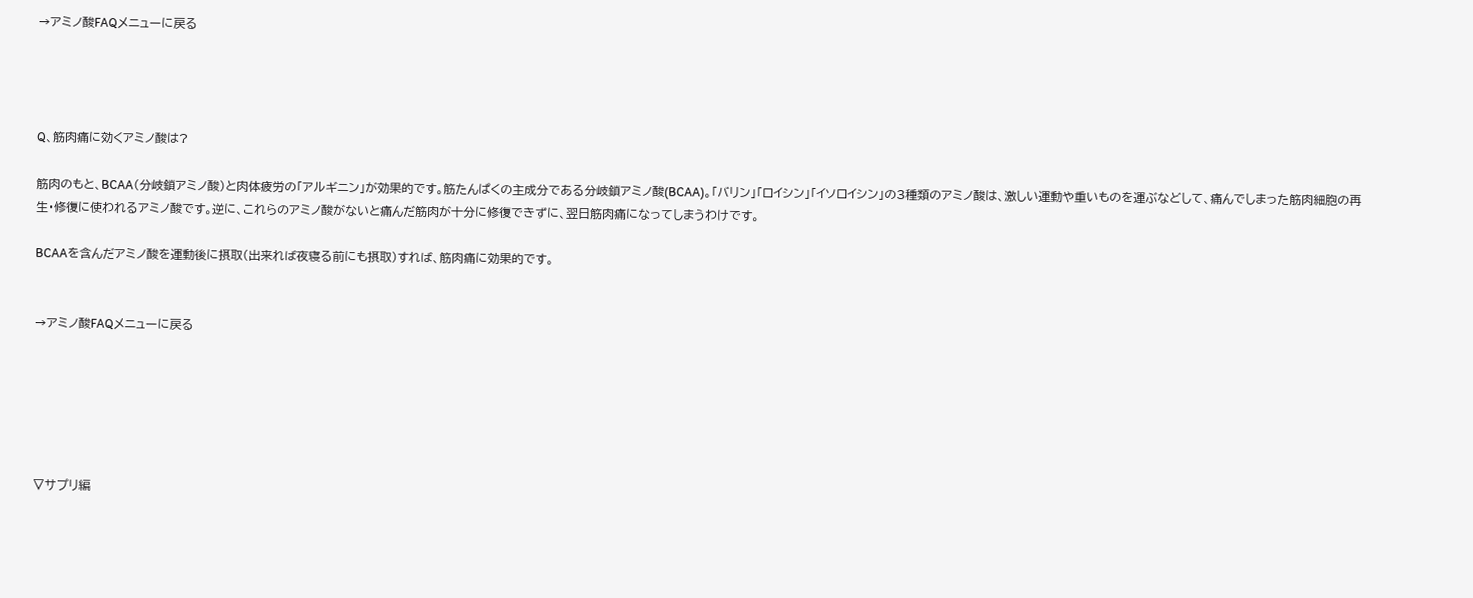→アミノ酸FAQメニューに戻る




Q、筋肉痛に効くアミノ酸は?

筋肉のもと、BCAA(分岐鎖アミノ酸)と肉体疲労の「アルギニン」が効果的です。筋たんぱくの主成分である分岐鎖アミノ酸(BCAA)。「バリン」「ロイシン」「イソロイシン」の3種類のアミノ酸は、激しい運動や重いものを運ぶなどして、痛んでしまった筋肉細胞の再生・修復に使われるアミノ酸です。逆に、これらのアミノ酸がないと痛んだ筋肉が十分に修復できずに、翌日筋肉痛になってしまうわけです。

BCAAを含んだアミノ酸を運動後に摂取(出来れば夜寝る前にも摂取)すれば、筋肉痛に効果的です。


→アミノ酸FAQメニューに戻る






▽サプリ編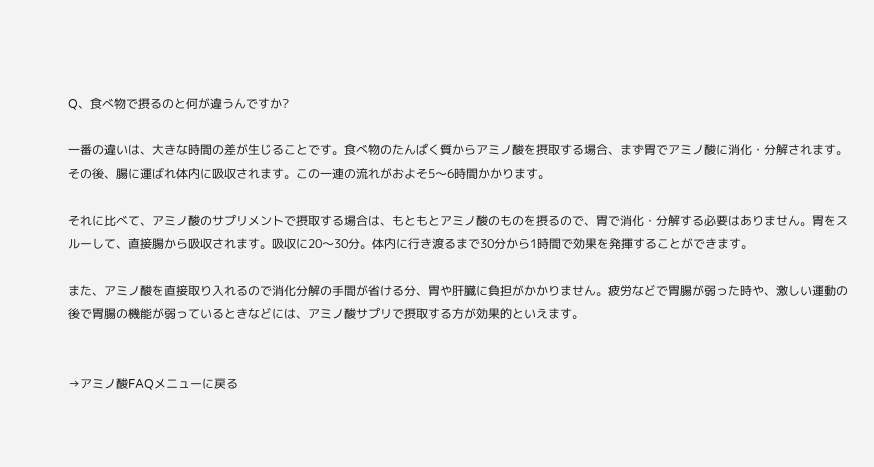Q、食べ物で摂るのと何が違うんですか?

一番の違いは、大きな時間の差が生じることです。食べ物のたんぱく質からアミノ酸を摂取する場合、まず胃でアミノ酸に消化・分解されます。その後、腸に運ばれ体内に吸収されます。この一連の流れがおよそ5〜6時間かかります。

それに比べて、アミノ酸のサプリメントで摂取する場合は、もともとアミノ酸のものを摂るので、胃で消化・分解する必要はありません。胃をスルーして、直接腸から吸収されます。吸収に20〜30分。体内に行き渡るまで30分から1時間で効果を発揮することができます。

また、アミノ酸を直接取り入れるので消化分解の手間が省ける分、胃や肝臓に負担がかかりません。疲労などで胃腸が弱った時や、激しい運動の後で胃腸の機能が弱っているときなどには、アミノ酸サプリで摂取する方が効果的といえます。


→アミノ酸FAQメニューに戻る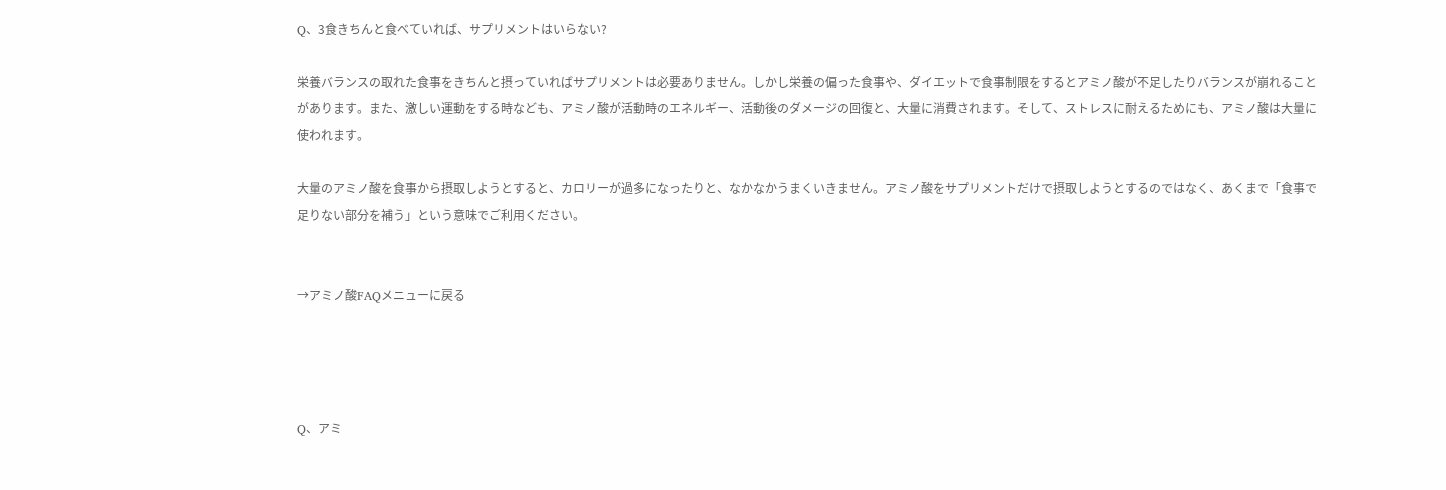Q、3食きちんと食べていれば、サプリメントはいらない?

栄養バランスの取れた食事をきちんと摂っていればサプリメントは必要ありません。しかし栄養の偏った食事や、ダイエットで食事制限をするとアミノ酸が不足したりバランスが崩れることがあります。また、激しい運動をする時なども、アミノ酸が活動時のエネルギー、活動後のダメージの回復と、大量に消費されます。そして、ストレスに耐えるためにも、アミノ酸は大量に使われます。

大量のアミノ酸を食事から摂取しようとすると、カロリーが過多になったりと、なかなかうまくいきません。アミノ酸をサプリメントだけで摂取しようとするのではなく、あくまで「食事で足りない部分を補う」という意味でご利用ください。


→アミノ酸FAQメニューに戻る




Q、アミ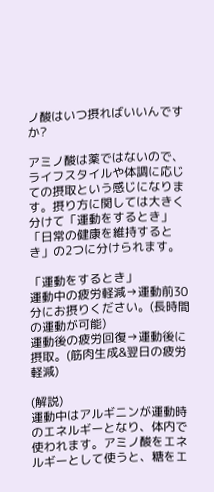ノ酸はいつ摂ればいいんですか?

アミノ酸は薬ではないので、ライフスタイルや体調に応じての摂取という感じになります。摂り方に関しては大きく分けて「運動をするとき」「日常の健康を維持するとき」の2つに分けられます。

「運動をするとき」
運動中の疲労軽減→運動前30分にお摂りください。(長時間の運動が可能)
運動後の疲労回復→運動後に摂取。(筋肉生成&翌日の疲労軽減)

(解説)
運動中はアルギニンが運動時のエネルギーとなり、体内で使われます。アミノ酸をエネルギーとして使うと、糖をエ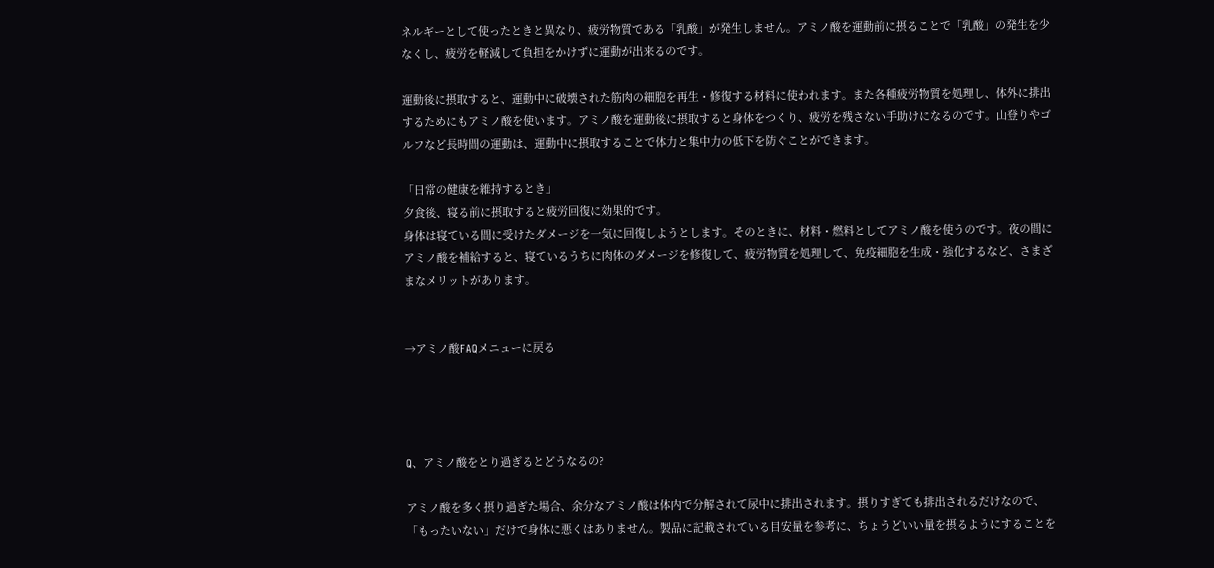ネルギーとして使ったときと異なり、疲労物質である「乳酸」が発生しません。アミノ酸を運動前に摂ることで「乳酸」の発生を少なくし、疲労を軽減して負担をかけずに運動が出来るのです。

運動後に摂取すると、運動中に破壊された筋肉の細胞を再生・修復する材料に使われます。また各種疲労物質を処理し、体外に排出するためにもアミノ酸を使います。アミノ酸を運動後に摂取すると身体をつくり、疲労を残さない手助けになるのです。山登りやゴルフなど長時間の運動は、運動中に摂取することで体力と集中力の低下を防ぐことができます。

「日常の健康を維持するとき」
夕食後、寝る前に摂取すると疲労回復に効果的です。
身体は寝ている間に受けたダメージを一気に回復しようとします。そのときに、材料・燃料としてアミノ酸を使うのです。夜の間にアミノ酸を補給すると、寝ているうちに肉体のダメージを修復して、疲労物質を処理して、免疫細胞を生成・強化するなど、さまざまなメリットがあります。


→アミノ酸FAQメニューに戻る




Q、アミノ酸をとり過ぎるとどうなるの?

アミノ酸を多く摂り過ぎた場合、余分なアミノ酸は体内で分解されて尿中に排出されます。摂りすぎても排出されるだけなので、「もったいない」だけで身体に悪くはありません。製品に記載されている目安量を参考に、ちょうどいい量を摂るようにすることを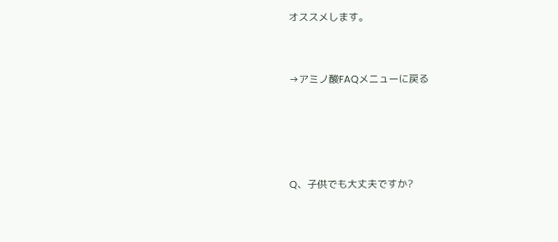オススメします。


→アミノ酸FAQメニューに戻る




Q、子供でも大丈夫ですか?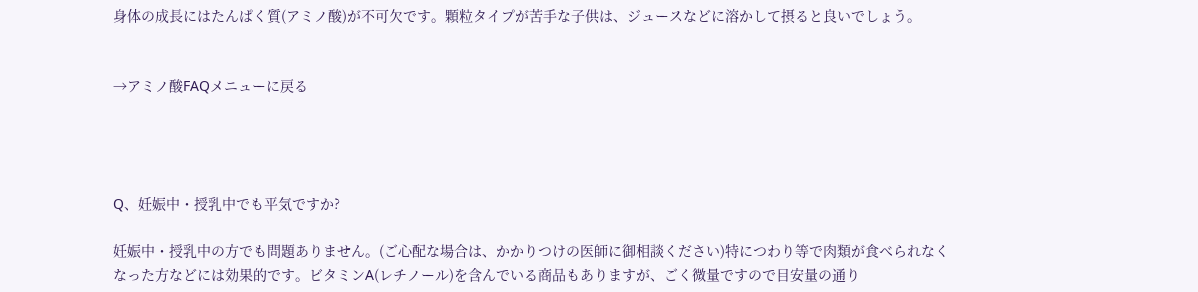身体の成長にはたんぱく質(アミノ酸)が不可欠です。顆粒タイプが苦手な子供は、ジュースなどに溶かして摂ると良いでしょう。


→アミノ酸FAQメニューに戻る




Q、妊娠中・授乳中でも平気ですか?

妊娠中・授乳中の方でも問題ありません。(ご心配な場合は、かかりつけの医師に御相談ください)特につわり等で肉類が食べられなくなった方などには効果的です。ビタミンA(レチノール)を含んでいる商品もありますが、ごく微量ですので目安量の通り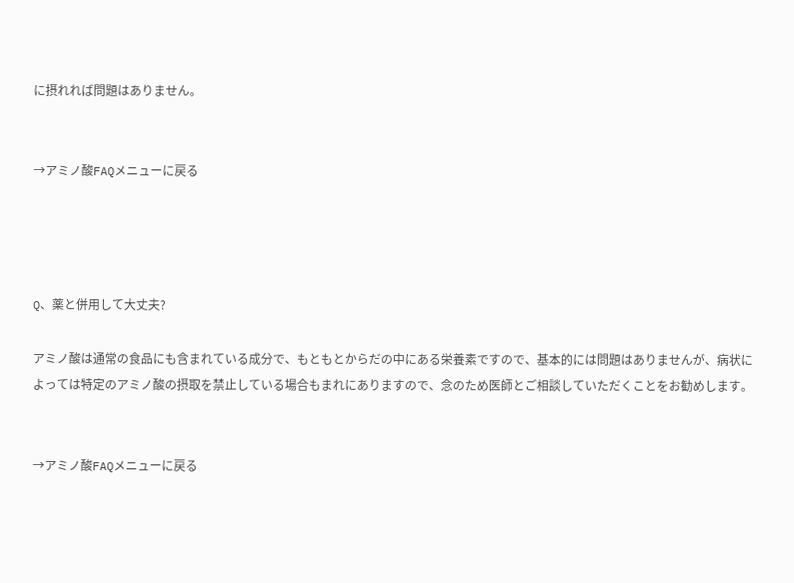に摂れれば問題はありません。


→アミノ酸FAQメニューに戻る




Q、薬と併用して大丈夫?

アミノ酸は通常の食品にも含まれている成分で、もともとからだの中にある栄養素ですので、基本的には問題はありませんが、病状によっては特定のアミノ酸の摂取を禁止している場合もまれにありますので、念のため医師とご相談していただくことをお勧めします。


→アミノ酸FAQメニューに戻る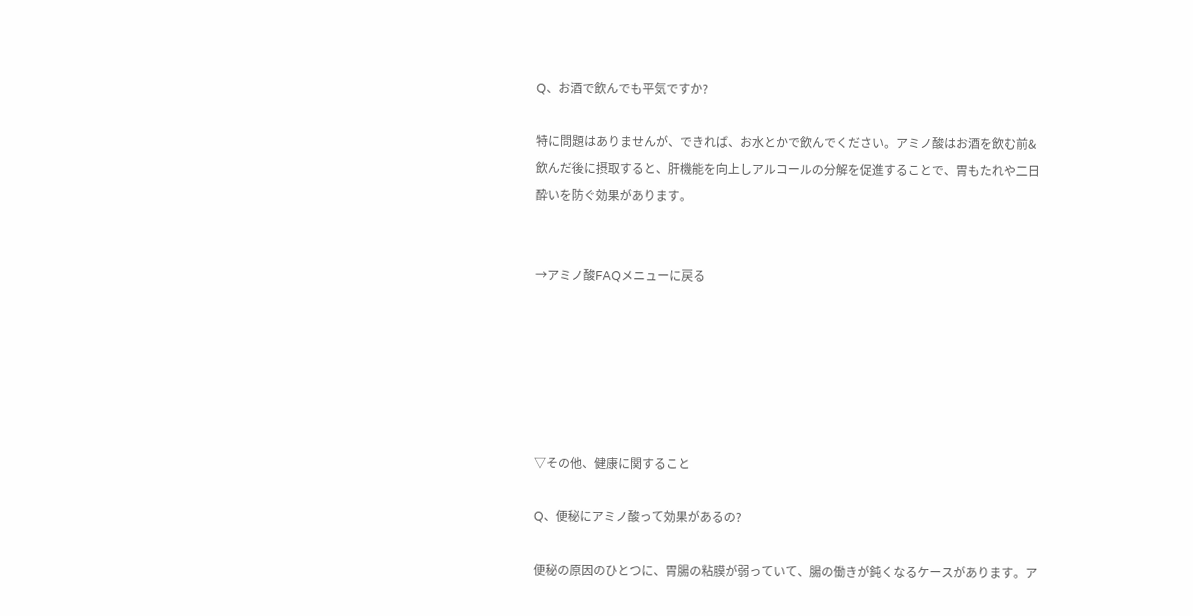Q、お酒で飲んでも平気ですか?

特に問題はありませんが、できれば、お水とかで飲んでください。アミノ酸はお酒を飲む前&飲んだ後に摂取すると、肝機能を向上しアルコールの分解を促進することで、胃もたれや二日酔いを防ぐ効果があります。


→アミノ酸FAQメニューに戻る






▽その他、健康に関すること

Q、便秘にアミノ酸って効果があるの?

便秘の原因のひとつに、胃腸の粘膜が弱っていて、腸の働きが鈍くなるケースがあります。ア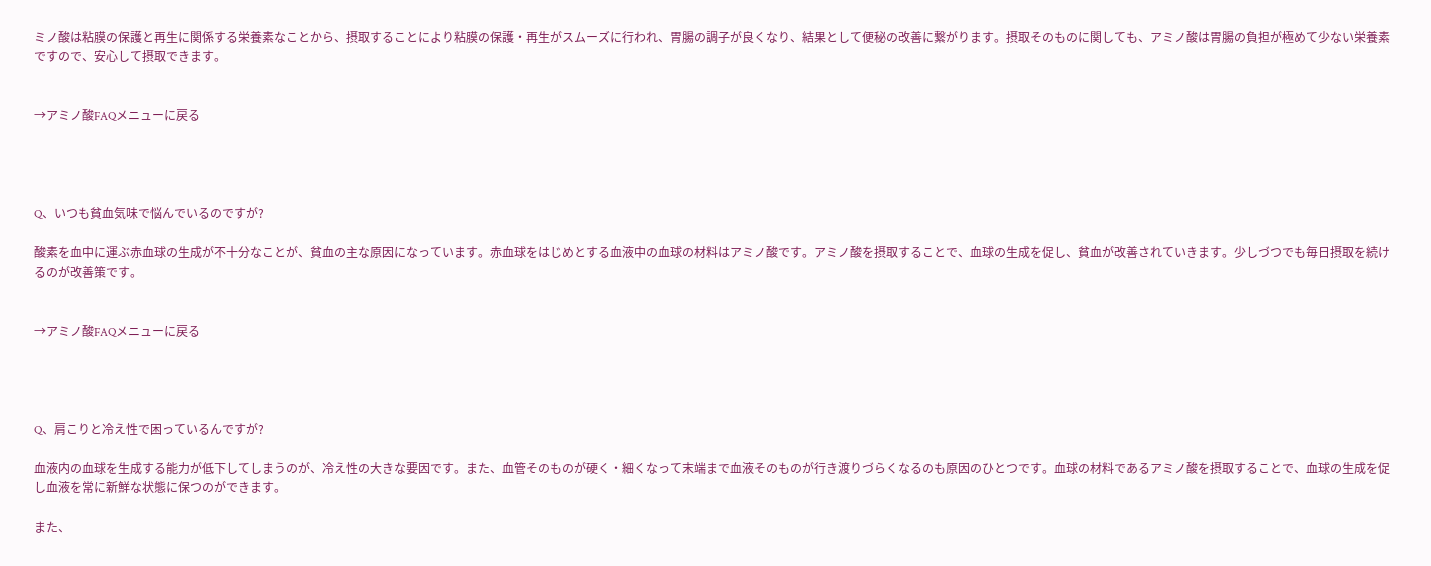ミノ酸は粘膜の保護と再生に関係する栄養素なことから、摂取することにより粘膜の保護・再生がスムーズに行われ、胃腸の調子が良くなり、結果として便秘の改善に繋がります。摂取そのものに関しても、アミノ酸は胃腸の負担が極めて少ない栄養素ですので、安心して摂取できます。


→アミノ酸FAQメニューに戻る




Q、いつも貧血気味で悩んでいるのですが?

酸素を血中に運ぶ赤血球の生成が不十分なことが、貧血の主な原因になっています。赤血球をはじめとする血液中の血球の材料はアミノ酸です。アミノ酸を摂取することで、血球の生成を促し、貧血が改善されていきます。少しづつでも毎日摂取を続けるのが改善策です。


→アミノ酸FAQメニューに戻る




Q、肩こりと冷え性で困っているんですが?

血液内の血球を生成する能力が低下してしまうのが、冷え性の大きな要因です。また、血管そのものが硬く・細くなって末端まで血液そのものが行き渡りづらくなるのも原因のひとつです。血球の材料であるアミノ酸を摂取することで、血球の生成を促し血液を常に新鮮な状態に保つのができます。

また、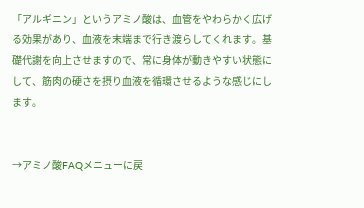「アルギニン」というアミノ酸は、血管をやわらかく広げる効果があり、血液を末端まで行き渡らしてくれます。基礎代謝を向上させますので、常に身体が動きやすい状態にして、筋肉の硬さを摂り血液を循環させるような感じにします。


→アミノ酸FAQメニューに戻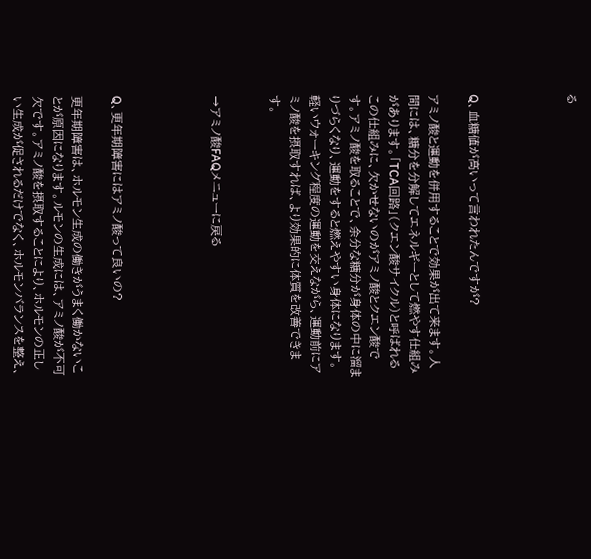る




Q、血糖値が高いって言われたんですが?

アミノ酸と運動を併用することで効果が出て来ます。人間には、糖分を分解してエネルギーとして燃やす仕組みがあります。「TCA回路」(クエン酸サイクル)と呼ばれるこの仕組みに、欠かせないのがアミノ酸とクエン酸です。アミノ酸を取ることで、余分な糖分が身体の中に溜まりづらくなり、運動をすると燃えやすい身体になります。 軽いウォーキング程度の運動を交えながら、運動前にアミノ酸を摂取すれば、より効果的に体質を改善できます。


→アミノ酸FAQメニューに戻る




Q、更年期障害にはアミノ酸って良いの?

更年期障害は、ホルモン生成の働きがうまく働かないことが原因になります。ルモンの生成には、アミノ酸が不可欠です。アミノ酸を摂取することにより、ホルモンの正しい生成が促されるだけでなく、ホルモンバランスを整え、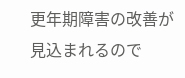更年期障害の改善が見込まれるので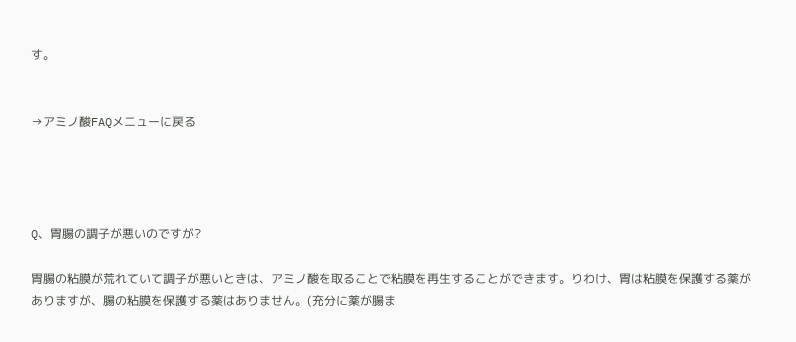す。


→アミノ酸FAQメニューに戻る




Q、胃腸の調子が悪いのですが?

胃腸の粘膜が荒れていて調子が悪いときは、アミノ酸を取ることで粘膜を再生することができます。りわけ、胃は粘膜を保護する薬がありますが、腸の粘膜を保護する薬はありません。(充分に薬が腸ま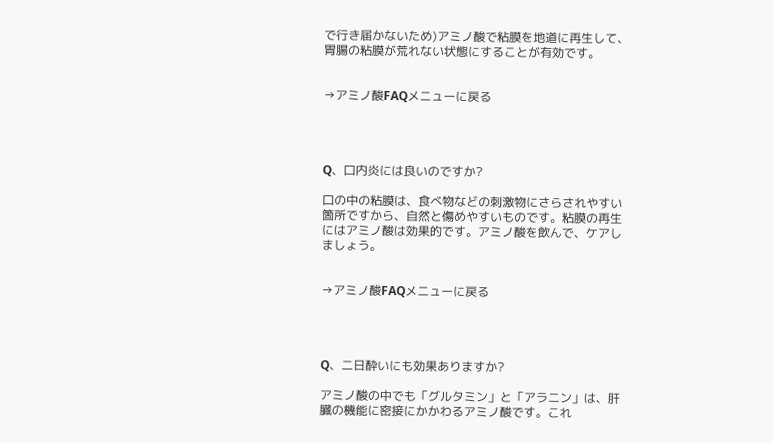で行き届かないため)アミノ酸で粘膜を地道に再生して、胃腸の粘膜が荒れない状態にすることが有効です。


→アミノ酸FAQメニューに戻る




Q、口内炎には良いのですか?

口の中の粘膜は、食べ物などの刺激物にさらされやすい箇所ですから、自然と傷めやすいものです。粘膜の再生にはアミノ酸は効果的です。アミノ酸を飲んで、ケアしましょう。


→アミノ酸FAQメニューに戻る




Q、二日酔いにも効果ありますか?

アミノ酸の中でも「グルタミン」と「アラニン」は、肝臓の機能に密接にかかわるアミノ酸です。これ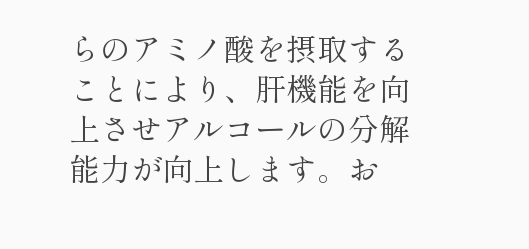らのアミノ酸を摂取することにより、肝機能を向上させアルコールの分解能力が向上します。お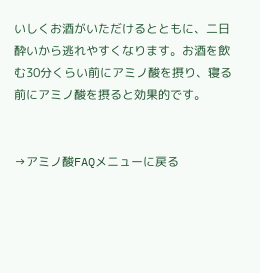いしくお酒がいただけるとともに、二日酔いから逃れやすくなります。お酒を飲む30分くらい前にアミノ酸を摂り、寝る前にアミノ酸を摂ると効果的です。


→アミノ酸FAQメニューに戻る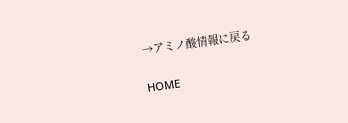→アミノ酸情報に戻る

HOME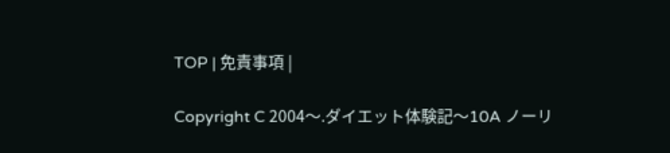TOP | 免責事項 |

Copyright C 2004〜.ダイエット体験記〜10A ノーリ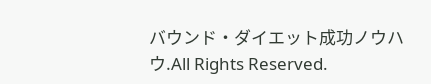バウンド・ダイエット成功ノウハウ.All Rights Reserved.